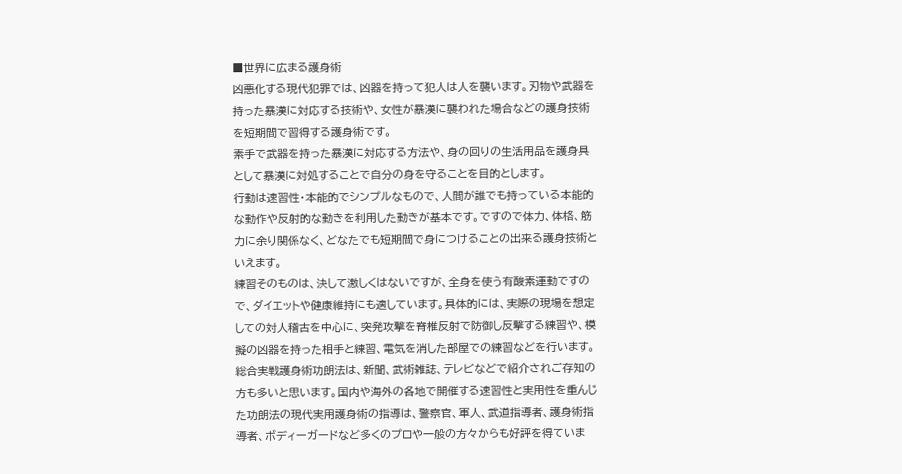■世界に広まる護身術
凶悪化する現代犯罪では、凶器を持って犯人は人を襲います。刃物や武器を持った暴漢に対応する技術や、女性が暴漢に襲われた場合などの護身技術を短期間で習得する護身術です。
素手で武器を持った暴漢に対応する方法や、身の回りの生活用品を護身具として暴漢に対処することで自分の身を守ることを目的とします。
行動は速習性・本能的でシンプルなもので、人間が誰でも持っている本能的な動作や反射的な動きを利用した動きが基本です。ですので体力、体格、筋力に余り関係なく、どなたでも短期間で身につけることの出来る護身技術といえます。
練習そのものは、決して激しくはないですが、全身を使う有酸素運動ですので、ダイエットや健康維持にも適しています。具体的には、実際の現場を想定しての対人稽古を中心に、突発攻撃を脊椎反射で防御し反撃する練習や、模擬の凶器を持った相手と練習、電気を消した部屋での練習などを行います。
総合実戦護身術功朗法は、新聞、武術雑誌、テレビなどで紹介されご存知の方も多いと思います。国内や海外の各地で開催する速習性と実用性を重んじた功朗法の現代実用護身術の指導は、警察官、軍人、武道指導者、護身術指導者、ボディーガードなど多くのプロや一般の方々からも好評を得ていま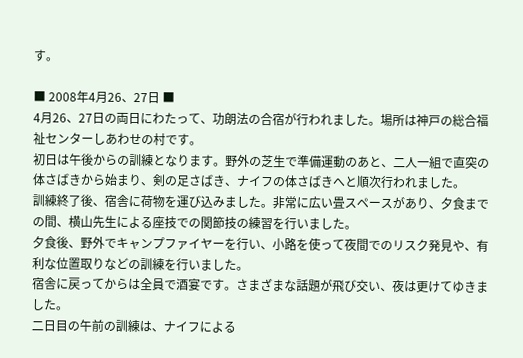す。

■ 2008年4月26、27日 ■
4月26、27日の両日にわたって、功朗法の合宿が行われました。場所は神戸の総合福祉センターしあわせの村です。
初日は午後からの訓練となります。野外の芝生で準備運動のあと、二人一組で直突の体さばきから始まり、剣の足さばき、ナイフの体さばきへと順次行われました。
訓練終了後、宿舎に荷物を運び込みました。非常に広い畳スペースがあり、夕食までの間、横山先生による座技での関節技の練習を行いました。
夕食後、野外でキャンプファイヤーを行い、小路を使って夜間でのリスク発見や、有利な位置取りなどの訓練を行いました。
宿舎に戻ってからは全員で酒宴です。さまざまな話題が飛び交い、夜は更けてゆきました。
二日目の午前の訓練は、ナイフによる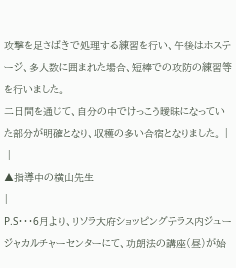攻撃を足さばきで処理する練習を行い、午後はホステージ、多人数に囲まれた場合、短棒での攻防の練習等を行いました。
二日間を通じて、自分の中でけっこう曖昧になっていた部分が明確となり、収穫の多い合宿となりました。 |
 |
▲指導中の横山先生
|
P.S・・・6月より、リソラ大府ショッピングテラス内ジュージャカルチャーセンターにて、功朗法の講座(昼)が始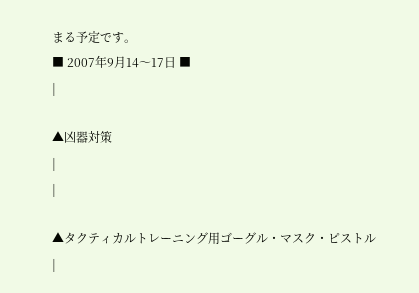まる予定です。
■ 2007年9月14〜17日 ■
|

▲凶器対策
|
|

▲タクティカルトレーニング用ゴーグル・マスク・ピストル
|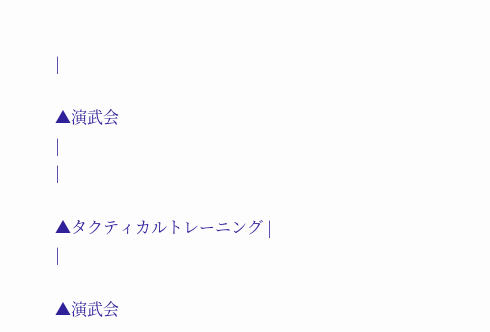|

▲演武会
|
|

▲タクティカルトレーニング |
|

▲演武会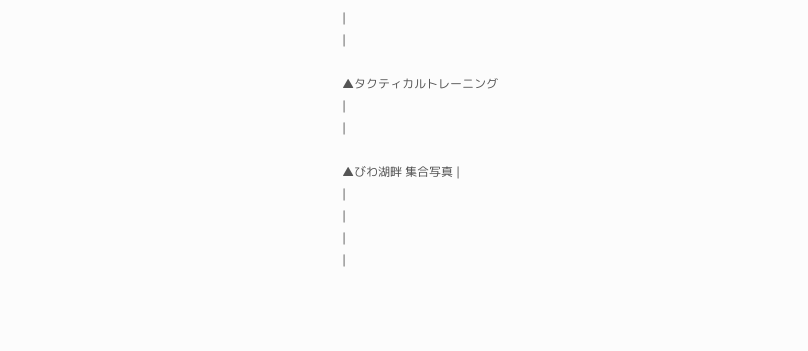|
|

▲タクティカルトレーニング
|
|

▲びわ湖畔 集合写真 |
|
|
|
|